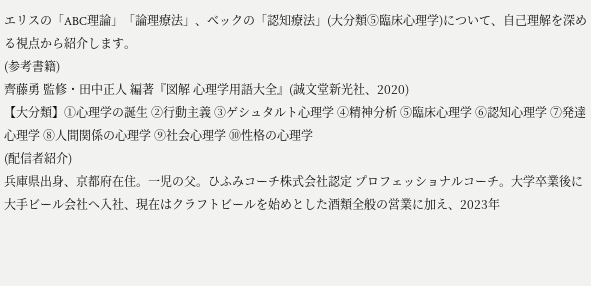エリスの「ABC理論」「論理療法」、ベックの「認知療法」(大分類⑤臨床心理学)について、自己理解を深める視点から紹介します。
(参考書籍)
齊藤勇 監修・田中正人 編著『図解 心理学用語大全』(誠文堂新光社、2020)
【大分類】①心理学の誕生 ②行動主義 ③ゲシュタルト心理学 ④精神分析 ⑤臨床心理学 ⑥認知心理学 ⑦発達心理学 ⑧人間関係の心理学 ⑨社会心理学 ⑩性格の心理学
(配信者紹介)
兵庫県出身、京都府在住。一児の父。ひふみコーチ株式会社認定 プロフェッショナルコーチ。大学卒業後に大手ビール会社へ入社、現在はクラフトビールを始めとした酒類全般の営業に加え、2023年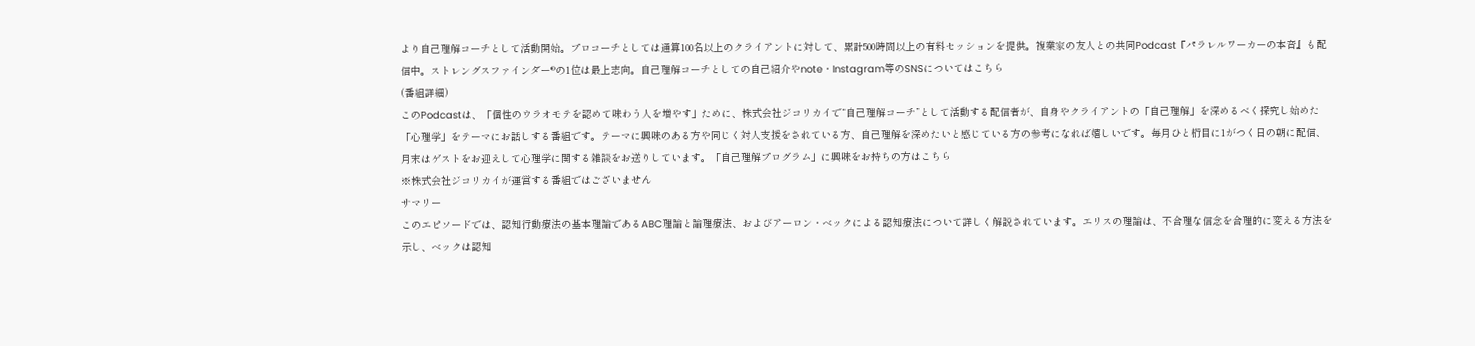より自己理解コーチとして活動開始。プロコーチとしては通算100名以上のクライアントに対して、累計500時間以上の有料セッションを提供。複業家の友人との共同Podcast『パラレルワーカーの本音』も配信中。ストレングスファインダー®の1位は最上志向。自己理解コーチとしての自己紹介やnote・Instagram等のSNSについてはこちら
(番組詳細)
このPodcastは、「個性のウラオモテを認めて味わう人を増やす」ために、株式会社ジコリカイで“自己理解コーチ”として活動する配信者が、自身やクライアントの「自己理解」を深めるべく探究し始めた「心理学」をテーマにお話しする番組です。テーマに興味のある方や同じく対人支援をされている方、自己理解を深めたいと感じている方の参考になれば嬉しいです。毎月ひと桁目に1がつく日の朝に配信、月末はゲストをお迎えして心理学に関する雑談をお送りしています。「自己理解プログラム」に興味をお持ちの方はこちら
※株式会社ジコリカイが運営する番組ではございません
サマリー
このエピソードでは、認知行動療法の基本理論であるABC理論と論理療法、およびアーロン・ベックによる認知療法について詳しく解説されています。エリスの理論は、不合理な信念を合理的に変える方法を示し、ベックは認知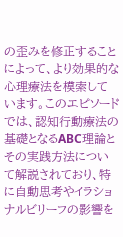の歪みを修正することによって、より効果的な心理療法を模索しています。このエピソードでは、認知行動療法の基礎となるABC理論とその実践方法について解説されており、特に自動思考やイラショナルビリーフの影響を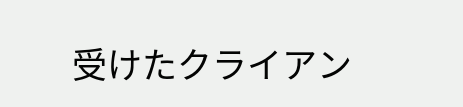受けたクライアン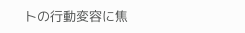トの行動変容に焦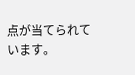点が当てられています。